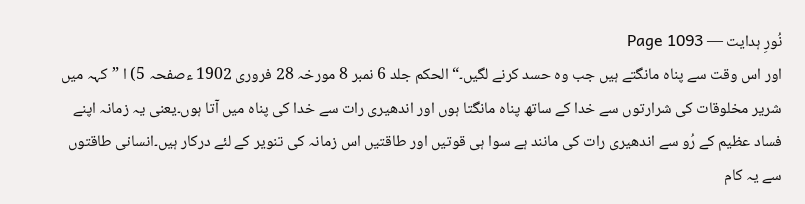نُورِ ہدایت — Page 1093
اور اس وقت سے پناہ مانگتے ہیں جب وہ حسد کرنے لگیں۔“ الحکم جلد 6 نمبر 8 مورخہ 28 فروری 1902 ءصفحہ 5) ا ”کہہ میں شریر مخلوقات کی شرارتوں سے خدا کے ساتھ پناہ مانگتا ہوں اور اندھیری رات سے خدا کی پناہ میں آتا ہوں۔یعنی یہ زمانہ اپنے فساد عظیم کے رُو سے اندھیری رات کی مانند ہے سوا ہی قوتیں اور طاقتیں اس زمانہ کی تنویر کے لئے درکار ہیں۔انسانی طاقتوں سے یہ کام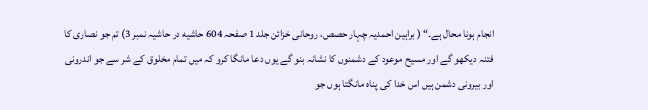انجام ہونا محال ہے۔“ ( براہین احمدیہ چہار حصص، روحانی خزائن جلد 1 صفحہ 604 حاشیه در حاشیہ نمبر 3) تم جو نصاری کا فتنہ دیکھو گے اور مسیح موعود کے دشمنوں کا نشانہ بنو گے یوں دعا مانگا کرو کہ میں تمام مخلوق کے شر سے جو اندرونی اور بیرونی دشمن ہیں اس خدا کی پناہ مانگتا ہوں جو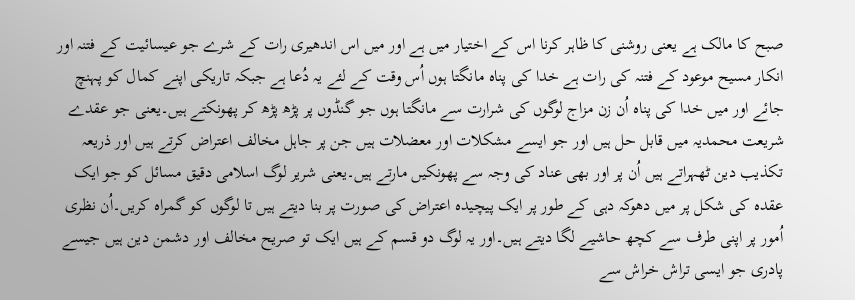صبح کا مالک ہے یعنی روشنی کا ظاہر کرنا اس کے اختیار میں ہے اور میں اس اندھیری رات کے شرے جو عیسائیت کے فتنہ اور انکار مسیح موعود کے فتنہ کی رات ہے خدا کی پناہ مانگتا ہوں اُس وقت کے لئے یہ دُعا ہے جبکہ تاریکی اپنے کمال کو پہنچ جائے اور میں خدا کی پناہ اُن زن مزاج لوگوں کی شرارت سے مانگتا ہوں جو گنڈوں پر پڑھ پڑھ کر پھونکتے ہیں۔یعنی جو عقدے شریعت محمدیہ میں قابل حل ہیں اور جو ایسے مشکلات اور معضلات ہیں جن پر جاہل مخالف اعتراض کرتے ہیں اور ذریعہ تکذیب دین ٹھہراتے ہیں اُن پر اور بھی عناد کی وجہ سے پھونکیں مارتے ہیں۔یعنی شریر لوگ اسلامی دقیق مسائل کو جو ایک عقدہ کی شکل پر میں دھوکہ دہی کے طور پر ایک پیچیدہ اعتراض کی صورت پر بنا دیتے ہیں تا لوگوں کو گمراہ کریں۔اُن نظری اُمور پر اپنی طرف سے کچھ حاشیے لگا دیتے ہیں۔اور یہ لوگ دو قسم کے ہیں ایک تو صریح مخالف اور دشمن دین ہیں جیسے پادری جو ایسی تراش خراش سے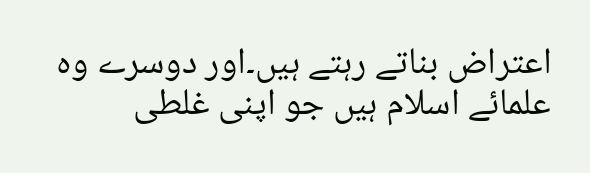اعتراض بناتے رہتے ہیں۔اور دوسرے وہ علمائے اسلام ہیں جو اپنی غلطی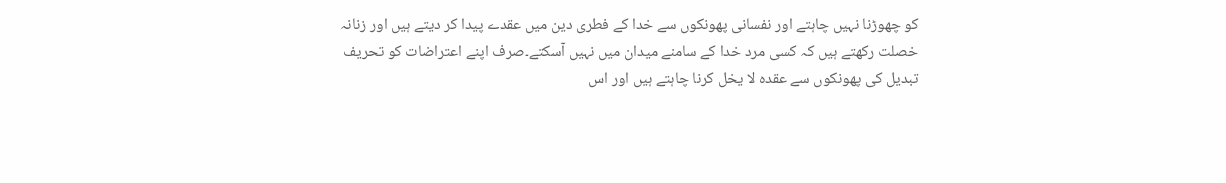کو چھوڑنا نہیں چاہتے اور نفسانی پھونکوں سے خدا کے فطری دین میں عقدے پیدا کر دیتے ہیں اور زنانہ خصلت رکھتے ہیں کہ کسی مرد خدا کے سامنے میدان میں نہیں آسکتے۔صرف اپنے اعتراضات کو تحریف تبدیل کی پھونکوں سے عقدہ لا یخل کرنا چاہتے ہیں اور اس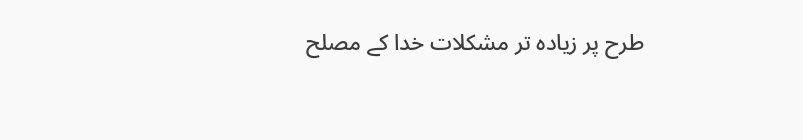طرح پر زیادہ تر مشکلات خدا کے مصلح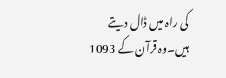کی راہ میں ڈال دیتے ہیں۔وہ قرآن کے 1093